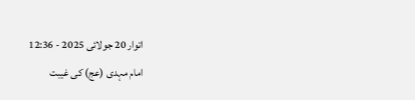اتوار 20 جولائی 2025 - 12:36
امام مہدی (عج) کی غیبت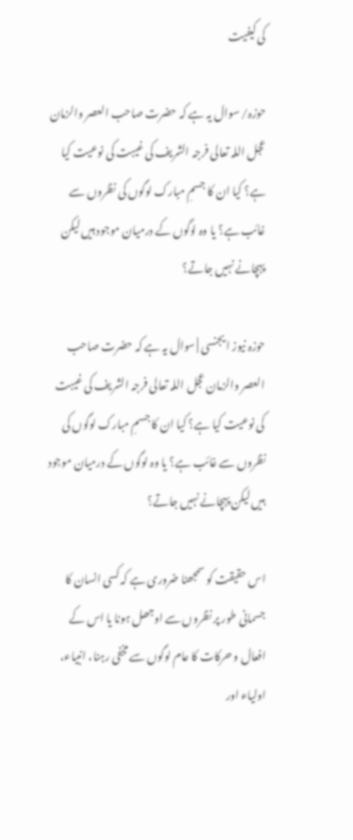کی کیفیت

حوزہ/ سوال یہ ہے کہ حضرت صاحب العصر والزمان عجل‌ اللہ‌ تعالی‌ فرجہ‌ الشریف کی غیبت کی نوعیت کیا ہے؟ کیا ان کا جسمِ مبارک لوگوں کی نظروں سے غائب ہے؟ یا وہ لوگوں کے درمیان موجود ہیں لیکن پہچانے نہیں جاتے؟

حوزہ نیوز ایجنسی | سوال یہ ہے کہ حضرت صاحب العصر والزمان عجل‌ اللہ‌ تعالی‌ فرجہ‌ الشریف کی غیبت کی نوعیت کیا ہے؟ کیا ان کا جسمِ مبارک لوگوں کی نظروں سے غائب ہے؟ یا وہ لوگوں کے درمیان موجود ہیں لیکن پہچانے نہیں جاتے؟

اس حقیقت کو سمجھنا ضروری ہے کہ کسی انسان کا جسمانی طور پر نظروں سے اوجھل ہونا یا اس کے افعال و حرکات کا عام لوگوں سے مخفی رہنا، انبیاء، اولیاء اور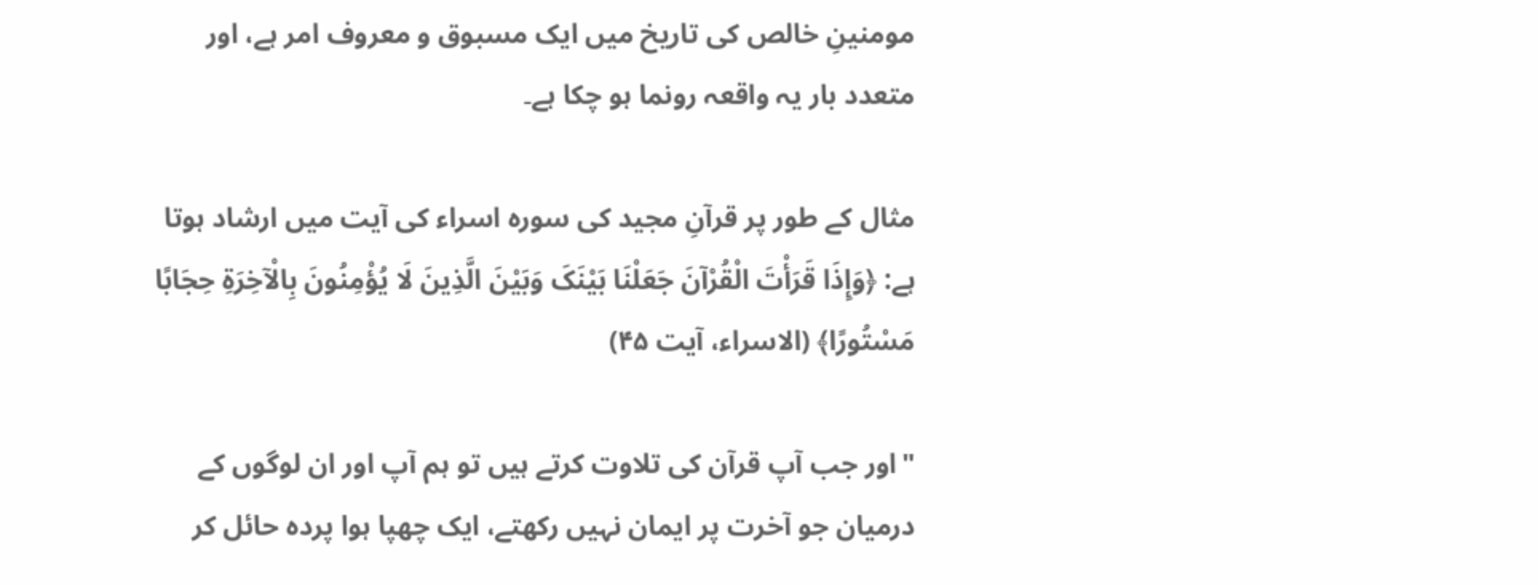مومنینِ خالص کی تاریخ میں ایک مسبوق و معروف امر ہے، اور متعدد بار یہ واقعہ رونما ہو چکا ہے۔

مثال کے طور پر قرآنِ مجید کی سورہ اسراء کی آیت میں ارشاد ہوتا ہے: ﴿وَإِذَا قَرَأْتَ الْقُرْآنَ جَعَلْنَا بَیْنَکَ وَبَیْنَ الَّذِینَ لَا یُؤْمِنُونَ بِالْآخِرَةِ حِجَابًا مَسْتُورًا﴾ (الاسراء، آیت ۴۵)

"اور جب آپ قرآن کی تلاوت کرتے ہیں تو ہم آپ اور ان لوگوں کے درمیان جو آخرت پر ایمان نہیں رکھتے، ایک چھپا ہوا پردہ حائل کر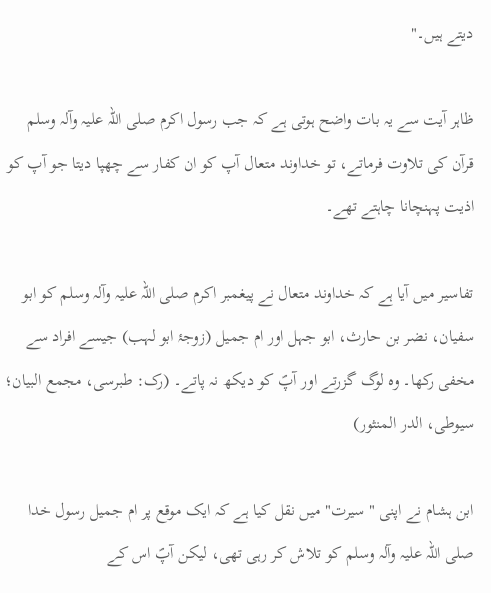دیتے ہیں۔"

ظاہر آیت سے یہ بات واضح ہوتی ہے کہ جب رسول اکرم صلی اللہ علیہ وآلہ وسلم قرآن کی تلاوت فرماتے، تو خداوند متعال آپ کو ان کفار سے چھپا دیتا جو آپ کو اذیت پہنچانا چاہتے تھے۔

تفاسیر میں آیا ہے کہ خداوند متعال نے پیغمبر اکرم صلی اللہ علیہ وآلہ وسلم کو ابو سفیان، نضر بن حارث، ابو جہل اور ام جمیل (زوجۂ ابو لہب) جیسے افراد سے مخفی رکھا۔ وہ لوگ گزرتے اور آپؐ کو دیکھ نہ پاتے۔ (رک: طبرسی، مجمع البیان؛ سیوطی، الدر المنثور)

ابن ہشام نے اپنی "سیرت" میں نقل کیا ہے کہ ایک موقع پر ام جمیل رسول خدا صلی اللہ علیہ وآلہ وسلم کو تلاش کر رہی تھی، لیکن آپؐ اس کے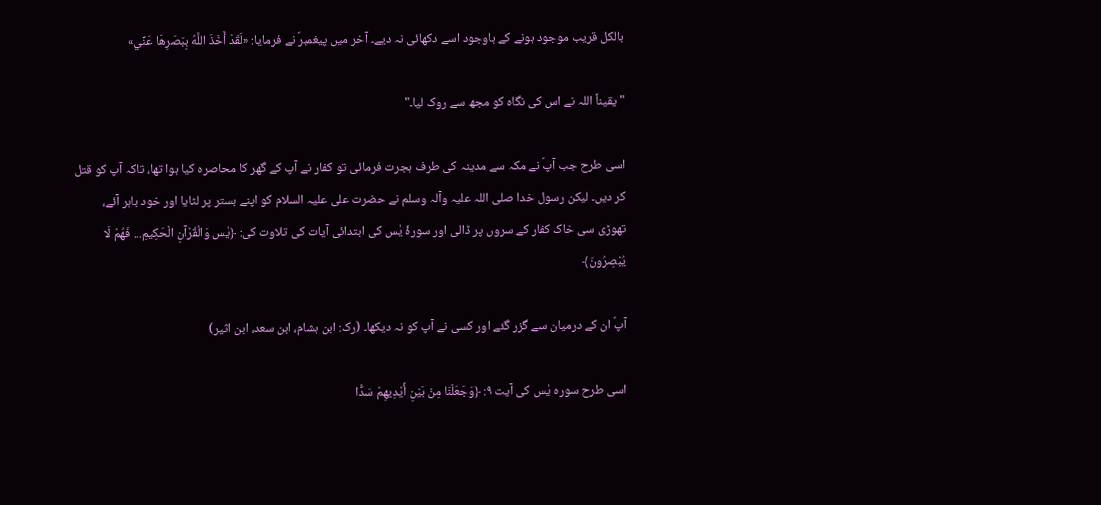بالکل قریب موجود ہونے کے باوجود اسے دکھائی نہ دیے۔ آخر میں پیغمبرؐ نے فرمایا: «لَقَدْ أَخَذَ اللَّهُ بِبَصَرِهَا عَنِّي»

"یقیناً اللہ نے اس کی نگاہ کو مجھ سے روک لیا۔"

اسی طرح جب آپؐ نے مکہ سے مدینہ کی طرف ہجرت فرمائی تو کفار نے آپ کے گھر کا محاصرہ کیا ہوا تھا، تاکہ آپ کو قتل کر دیں۔ لیکن رسول خدا صلی اللہ علیہ وآلہ وسلم نے حضرت علی علیہ السلام کو اپنے بستر پر لٹایا اور خود باہر آئے، تھوڑی سی خاک کفار کے سروں پر ڈالی اور سورۂ یٰس کی ابتدائی آیات کی تلاوت کی: ﴿یٰس وَالْقُرْآنِ الْحَکِیمِ... فَهُمْ لَا یُبْصِرُونَ﴾

آپؐ ان کے درمیان سے گزر گئے اور کسی نے آپ کو نہ دیکھا۔ (رک: ابن ہشام، ابن سعد، ابن اثیر)

اسی طرح سورہ یٰس کی آیت ۹: ﴿وَجَعَلْنَا مِنْ بَیْنِ أَیْدِیهِمْ سَدًّا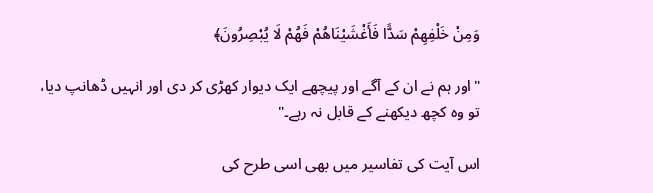وَمِنْ خَلْفِهِمْ سَدًّا فَأَغْشَیْنَاهُمْ فَهُمْ لَا یُبْصِرُونَ﴾

"اور ہم نے ان کے آگے اور پیچھے ایک دیوار کھڑی کر دی اور انہیں ڈھانپ دیا، تو وہ کچھ دیکھنے کے قابل نہ رہے۔"

اس آیت کی تفاسیر میں بھی اسی طرح کی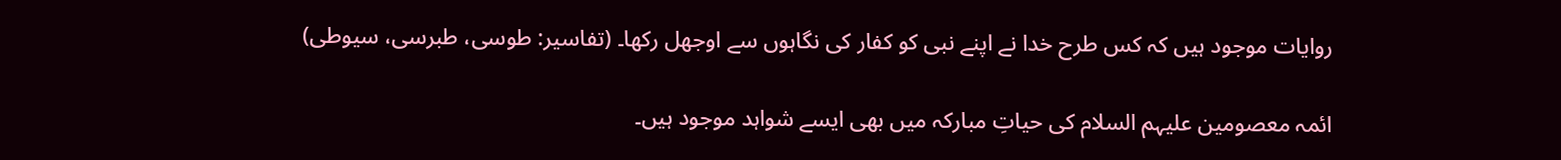روایات موجود ہیں کہ کس طرح خدا نے اپنے نبی کو کفار کی نگاہوں سے اوجھل رکھا۔ (تفاسیر: طوسی، طبرسی، سیوطی)

ائمہ معصومین علیہم السلام کی حیاتِ مبارکہ میں بھی ایسے شواہد موجود ہیں۔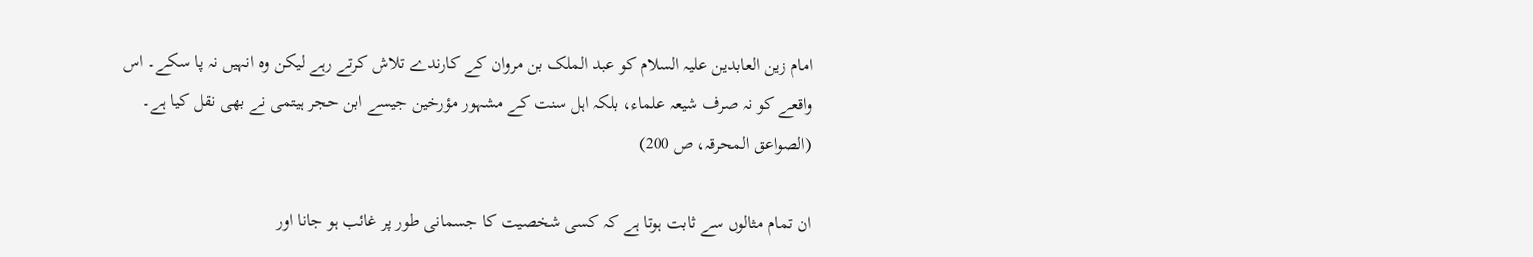امام زین العابدین علیہ السلام کو عبد الملک بن مروان کے کارندے تلاش کرتے رہے لیکن وہ انہیں نہ پا سکے۔ اس واقعے کو نہ صرف شیعہ علماء، بلکہ اہل سنت کے مشہور مؤرخین جیسے ابن حجر ہیتمی نے بھی نقل کیا ہے۔ (الصواعق المحرقہ، ص 200)

ان تمام مثالوں سے ثابت ہوتا ہے کہ کسی شخصیت کا جسمانی طور پر غائب ہو جانا اور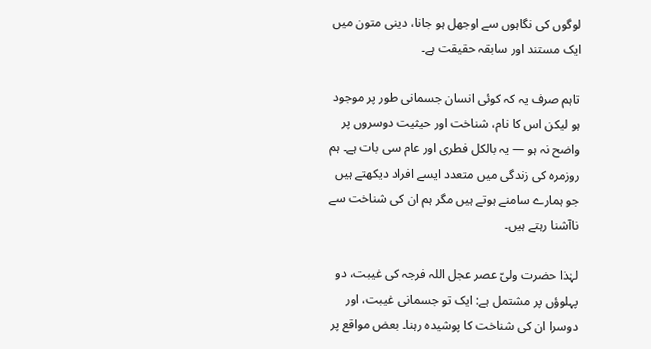لوگوں کی نگاہوں سے اوجھل ہو جانا، دینی متون میں ایک مستند اور سابقہ حقیقت ہے۔

تاہم صرف یہ کہ کوئی انسان جسمانی طور پر موجود ہو لیکن اس کا نام، شناخت اور حیثیت دوسروں پر واضح نہ ہو — یہ بالکل فطری اور عام سی بات ہے۔ ہم روزمرہ کی زندگی میں متعدد ایسے افراد دیکھتے ہیں جو ہمارے سامنے ہوتے ہیں مگر ہم ان کی شناخت سے ناآشنا رہتے ہیں۔

لہٰذا حضرت ولیّ عصر عجل‌ اللہ‌ فرجہ کی غیبت، دو پہلوؤں پر مشتمل ہے: ایک تو جسمانی غیبت، اور دوسرا ان کی شناخت کا پوشیدہ رہنا۔ بعض مواقع پر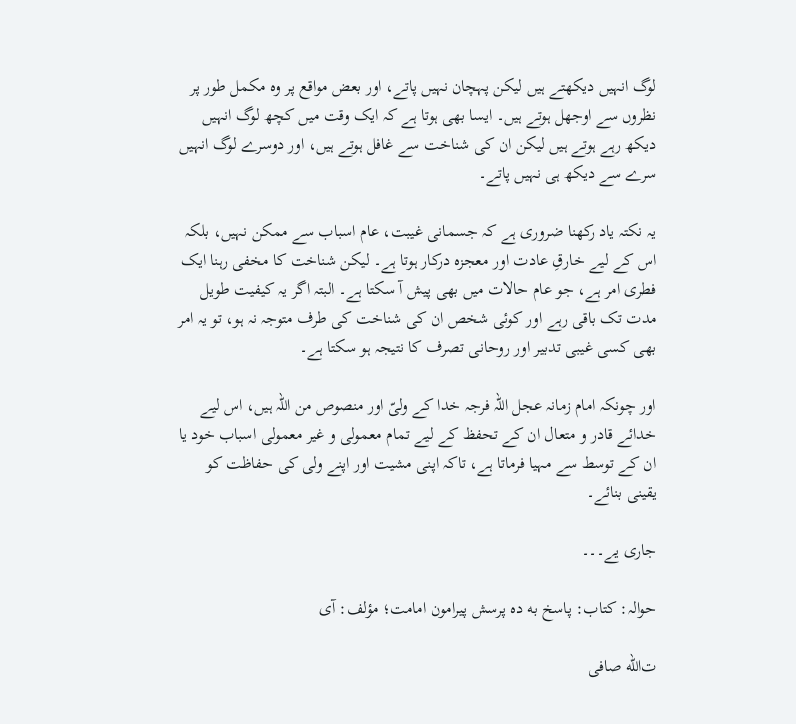لوگ انہیں دیکھتے ہیں لیکن پہچان نہیں پاتے، اور بعض مواقع پر وہ مکمل طور پر نظروں سے اوجھل ہوتے ہیں۔ ایسا بھی ہوتا ہے کہ ایک وقت میں کچھ لوگ انہیں دیکھ رہے ہوتے ہیں لیکن ان کی شناخت سے غافل ہوتے ہیں، اور دوسرے لوگ انہیں سرے سے دیکھ ہی نہیں پاتے۔

یہ نکتہ یاد رکھنا ضروری ہے کہ جسمانی غیبت، عام اسباب سے ممکن نہیں، بلکہ اس کے لیے خارقِ عادت اور معجزہ درکار ہوتا ہے۔ لیکن شناخت کا مخفی رہنا ایک فطری امر ہے، جو عام حالات میں بھی پیش آ سکتا ہے۔ البتہ اگر یہ کیفیت طویل مدت تک باقی رہے اور کوئی شخص ان کی شناخت کی طرف متوجہ نہ ہو، تو یہ امر بھی کسی غیبی تدبیر اور روحانی تصرف کا نتیجہ ہو سکتا ہے۔

اور چونکہ امام زمانہ عجل‌ اللہ‌ فرجہ خدا کے ولیّ اور منصوص من اللہ ہیں، اس لیے خدائے قادر و متعال ان کے تحفظ کے لیے تمام معمولی و غیر معمولی اسباب خود یا ان کے توسط سے مہیا فرماتا ہے، تاکہ اپنی مشیت اور اپنے ولی کی حفاظت کو یقینی بنائے۔

جاری یے۔۔۔

حوالہ: کتاب: پاسخ به ده پرسش پیرامون امامت؛ مؤلف: آی

ت‌الله صافی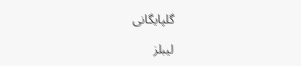گلپایگانی

لیبلز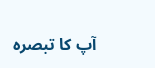آپ کا تبصرہ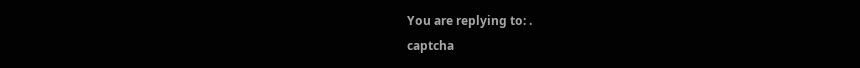You are replying to: .
captcha